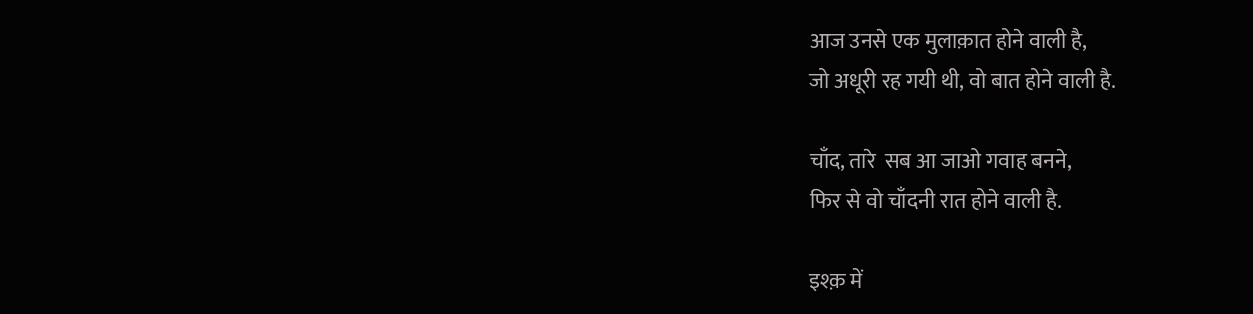आज उनसे एक मुलाक़ात होने वाली है,
जो अधूरी रह गयी थी, वो बात होने वाली है.

चाँद, तारे  सब आ जाओ गवाह बनने,
फिर से वो चाँदनी रात होने वाली है.

इश्क़ में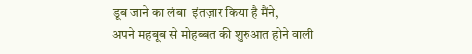डूब जाने का लंबा  इंतज़ार किया है मैंने,
अपने महबूब से मोहब्बत की शुरुआत होने वाली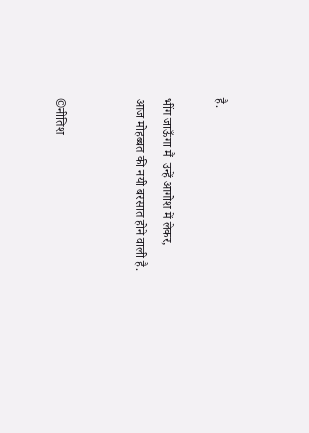है.

भींग जाऊँगा मैं  उन्हें आगोश में लेकर,
आज मोहब्बत की नयी बरसात होने वाली है.


©नीतिश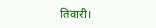तिवारी।